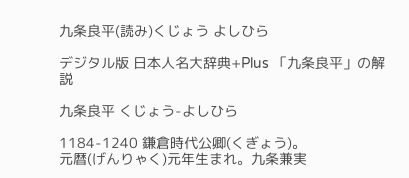九条良平(読み)くじょう よしひら

デジタル版 日本人名大辞典+Plus 「九条良平」の解説

九条良平 くじょう-よしひら

1184-1240 鎌倉時代公卿(くぎょう)。
元暦(げんりゃく)元年生まれ。九条兼実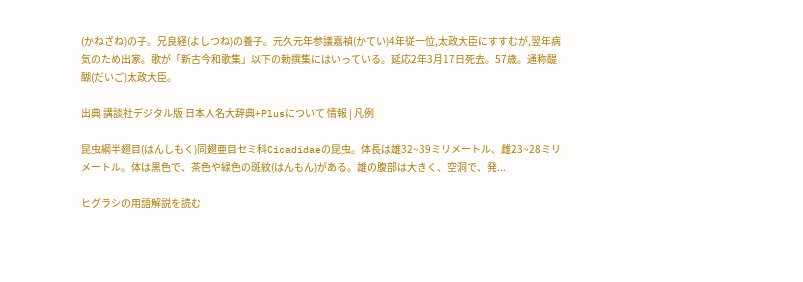(かねざね)の子。兄良経(よしつね)の養子。元久元年参議嘉禎(かてい)4年従一位,太政大臣にすすむが,翌年病気のため出家。歌が「新古今和歌集」以下の勅撰集にはいっている。延応2年3月17日死去。57歳。通称醍醐(だいご)太政大臣。

出典 講談社デジタル版 日本人名大辞典+Plusについて 情報 | 凡例

昆虫綱半翅目(はんしもく)同翅亜目セミ科Cicadidaeの昆虫。体長は雄32~39ミリメートル、雌23~28ミリメートル。体は黒色で、茶色や緑色の斑紋(はんもん)がある。雄の腹部は大きく、空洞で、発...

ヒグラシの用語解説を読む